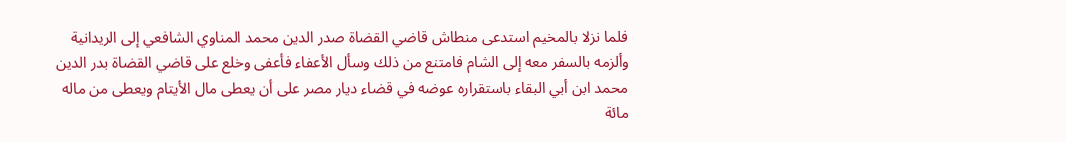فلما نزلا بالمخيم استدعى منطاش قاضي القضاة صدر الدين محمد المناوي الشافعي إلى الريدانية وألزمه بالسفر معه إلى الشام فامتنع من ذلك وسأل الأعفاء فأعفى وخلع على قاضي القضاة بدر الدين محمد ابن أبي البقاء باستقراره عوضه في قضاء ديار مصر على أن يعطى مال الأيتام ويعطى من ماله مائة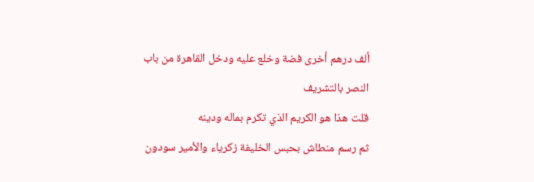ألف درهم أخرى فضة وخلع عليه ودخل القاهرة من باب النصر بالتشريف
قلت هذا هو الكريم الذي تكرم بماله ودينه
ثم رسم منطاش بحبس الخليفة زكرياء والأمير سودون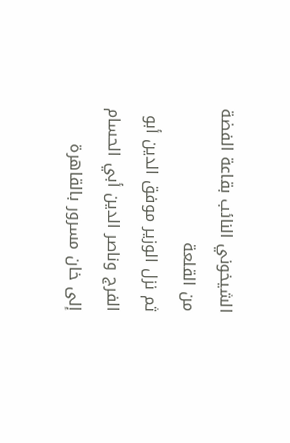الشيخوني النائب بقاعة الفضة من القلعة
ثم نزل الوزير موفق الدين أبو الفرج وناصر الدين أبي الحسام إلى خان مسرور بالقاهرة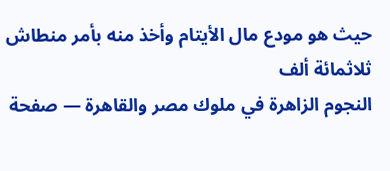حيث هو مودع مال الأيتام وأخذ منه بأمر منطاش ثلاثمائة ألف
النجوم الزاهرة في ملوك مصر والقاهرة — صفحة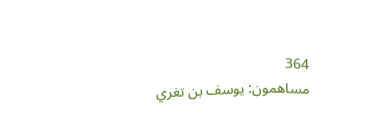364
مساهمون: يوسف بن تغري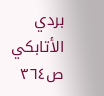بردي الأتابكي
ص٣٦٤